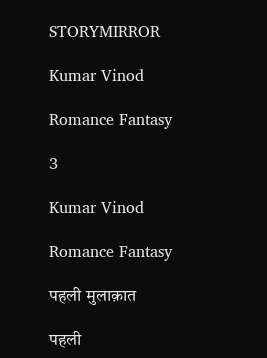STORYMIRROR

Kumar Vinod

Romance Fantasy

3

Kumar Vinod

Romance Fantasy

पहली मुलाक़ात

पहली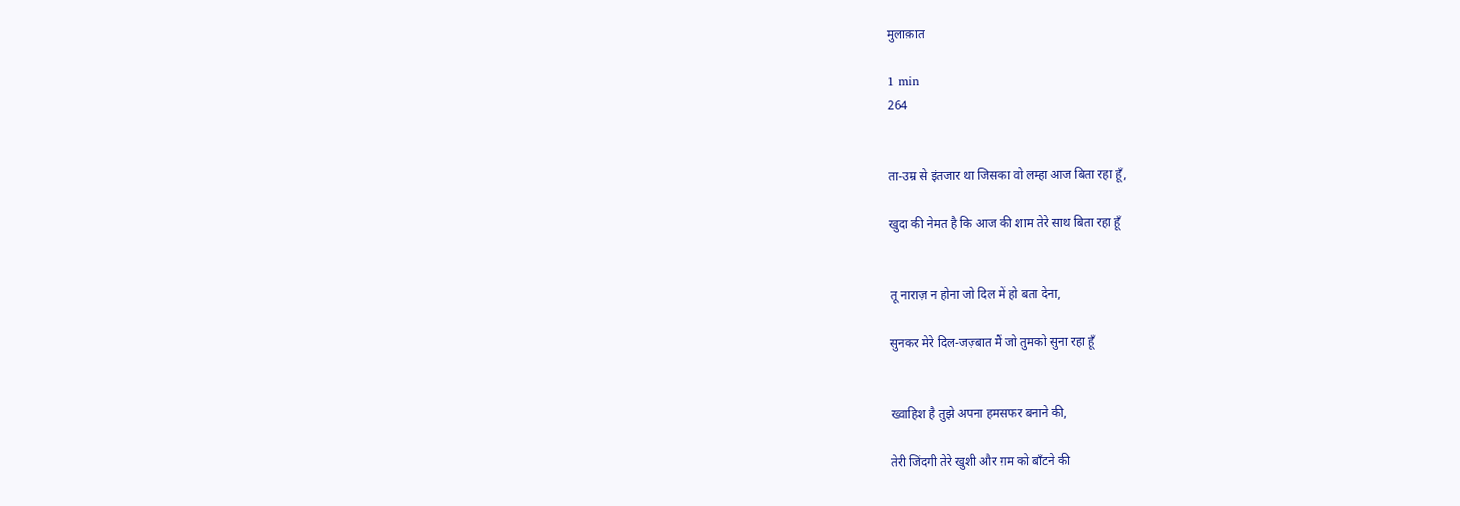मुलाक़ात

1 min
264


ता-उम्र से इंतजार था जिसका वो लम्हा आज बिता रहा हूँ,

खुदा की नेमत है कि आज की शाम तेरे साथ बिता रहा हूँ


तू नाराज़ न होना जो दिल में हो बता देना,

सुनकर मेरे दिल-जज़्बात मैं जो तुमको सुना रहा हूँ


ख्वाहिश है तुझे अपना हमसफर बनाने की,

तेरी जिंदगी तेरे खुशी और ग़म को बाँटने की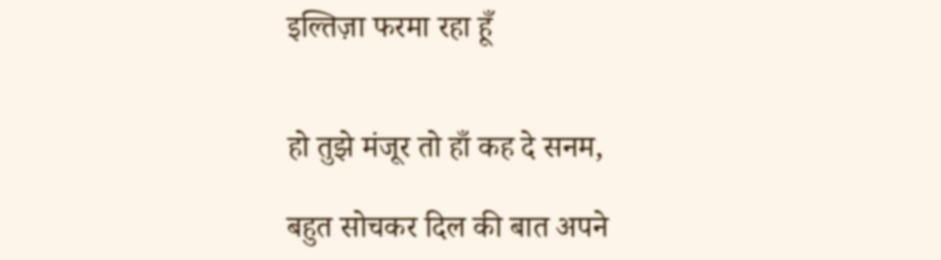इल्तिज़ा फरमा रहा हूँ


हो तुझे मंजूर तो हाँ कह दे सनम,

बहुत सोचकर दिल की बात अपने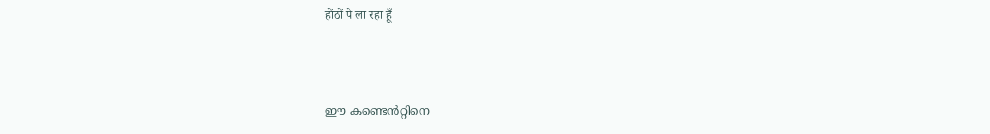होंठों पे ला रहा हूँ



ഈ കണ്ടെൻറ്റിനെ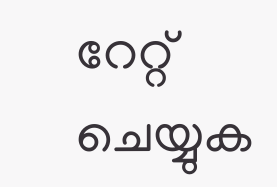റേറ്റ് ചെയ്യുക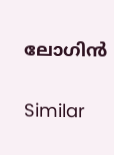ലോഗിൻ

Similar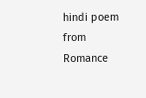hindi poem from Romance